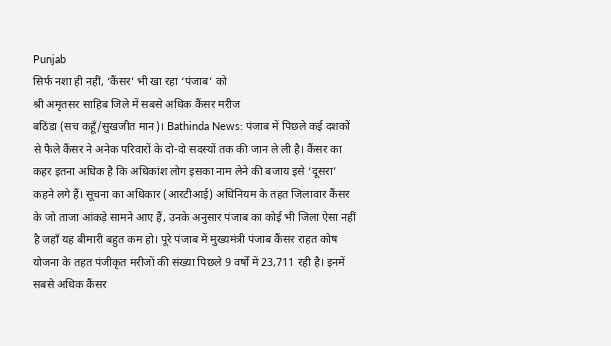Punjab
सिर्फ नशा ही नहीं, ‘कैंसर’ भी खा रहा ‘पंजाब’ को
श्री अमृतसर साहिब जिले में सबसे अधिक कैंसर मरीज
बठिंडा (सच कहूँ/सुखजीत मान)। Bathinda News: पंजाब में पिछले कई दशकों से फैले कैंसर ने अनेक परिवारों के दो-दो सदस्यों तक की जान ले ली है। कैंसर का कहर इतना अधिक है कि अधिकांश लोग इसका नाम लेने की बजाय इसे ‘दूसरा’ कहने लगे हैं। सूचना का अधिकार (आरटीआई) अधिनियम के तहत जिलावार कैंसर के जो ताजा आंकड़े सामने आए हैं, उनके अनुसार पंजाब का कोई भी जिला ऐसा नहीं है जहाँ यह बीमारी बहुत कम हो। पूरे पंजाब में मुख्यमंत्री पंजाब कैंसर राहत कोष योजना के तहत पंजीकृत मरीजों की संख्या पिछले 9 वर्षों में 23,711 रही है। इनमें सबसे अधिक कैंसर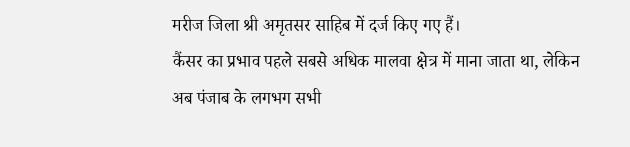मरीज जिला श्री अमृतसर साहिब में दर्ज किए गए हैं।
कैंसर का प्रभाव पहले सबसे अधिक मालवा क्षेत्र में माना जाता था, लेकिन अब पंजाब के लगभग सभी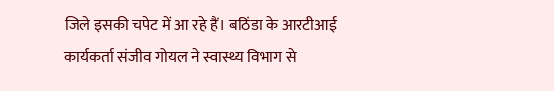जिले इसकी चपेट में आ रहे हैं। बठिंडा के आरटीआई कार्यकर्ता संजीव गोयल ने स्वास्थ्य विभाग से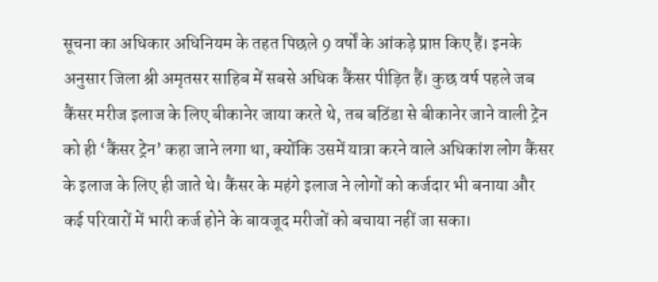सूचना का अधिकार अधिनियम के तहत पिछले 9 वर्षों के आंकड़े प्राप्त किए हैं। इनके अनुसार जिला श्री अमृतसर साहिब में सबसे अधिक कैंसर पीड़ित हैं। कुछ वर्ष पहले जब कैंसर मरीज इलाज के लिए बीकानेर जाया करते थे, तब बठिंडा से बीकानेर जाने वाली ट्रेन को ही ‘कैंसर ट्रेन’ कहा जाने लगा था, क्योंकि उसमें यात्रा करने वाले अधिकांश लोग कैंसर के इलाज के लिए ही जाते थे। कैंसर के महंगे इलाज ने लोगों को कर्जदार भी बनाया और कई परिवारों में भारी कर्ज होने के बावजूद मरीजों को बचाया नहीं जा सका।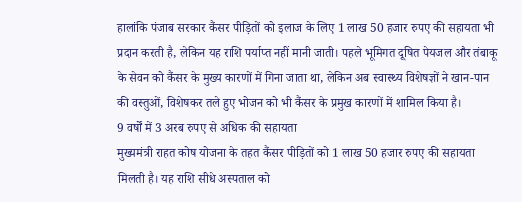हालांकि पंजाब सरकार कैंसर पीड़ितों को इलाज के लिए 1 लाख 50 हजार रुपए की सहायता भी प्रदान करती है, लेकिन यह राशि पर्याप्त नहीं मानी जाती। पहले भूमिगत दूषित पेयजल और तंबाकू के सेवन को कैंसर के मुख्य कारणों में गिना जाता था, लेकिन अब स्वास्थ्य विशेषज्ञों ने खान-पान की वस्तुओं, विशेषकर तले हुए भोजन को भी कैंसर के प्रमुख कारणों में शामिल किया है।
9 वर्षों में 3 अरब रुपए से अधिक की सहायता
मुख्यमंत्री राहत कोष योजना के तहत कैंसर पीड़ितों को 1 लाख 50 हजार रुपए की सहायता मिलती है। यह राशि सीधे अस्पताल को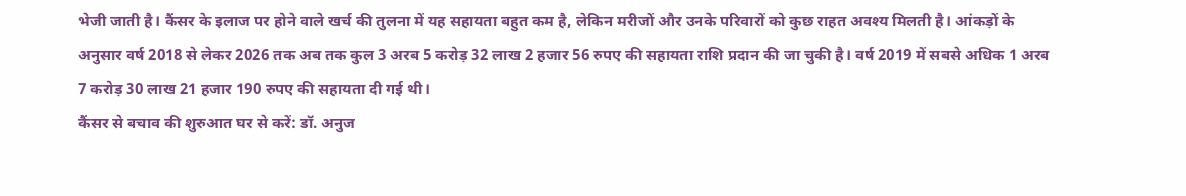भेजी जाती है। कैंसर के इलाज पर होने वाले खर्च की तुलना में यह सहायता बहुत कम है, लेकिन मरीजों और उनके परिवारों को कुछ राहत अवश्य मिलती है। आंकड़ों के अनुसार वर्ष 2018 से लेकर 2026 तक अब तक कुल 3 अरब 5 करोड़ 32 लाख 2 हजार 56 रुपए की सहायता राशि प्रदान की जा चुकी है। वर्ष 2019 में सबसे अधिक 1 अरब 7 करोड़ 30 लाख 21 हजार 190 रुपए की सहायता दी गई थी।
कैंसर से बचाव की शुरुआत घर से करें: डॉ. अनुज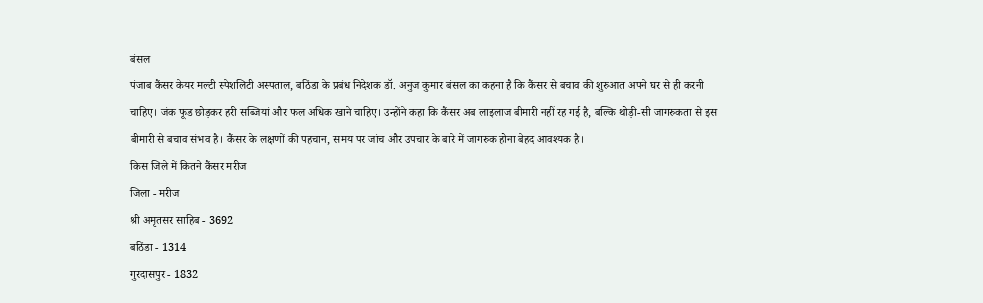बंसल
पंजाब कैंसर केयर मल्टी स्पेशलिटी अस्पताल, बठिंडा के प्रबंध निदेशक डॉ. अनुज कुमार बंसल का कहना है कि कैंसर से बचाव की शुरुआत अपने घर से ही करनी चाहिए। जंक फूड छोड़कर हरी सब्जियां और फल अधिक खाने चाहिए। उन्होंने कहा कि कैंसर अब लाइलाज बीमारी नहीं रह गई है, बल्कि थोड़ी-सी जागरुकता से इस बीमारी से बचाव संभव है। कैंसर के लक्षणों की पहचान, समय पर जांच और उपचार के बारे में जागरुक होना बेहद आवश्यक है।
किस जिले में कितने कैंसर मरीज
जिला - मरीज
श्री अमृतसर साहिब - 3692
बठिंडा - 1314
गुरदासपुर - 1832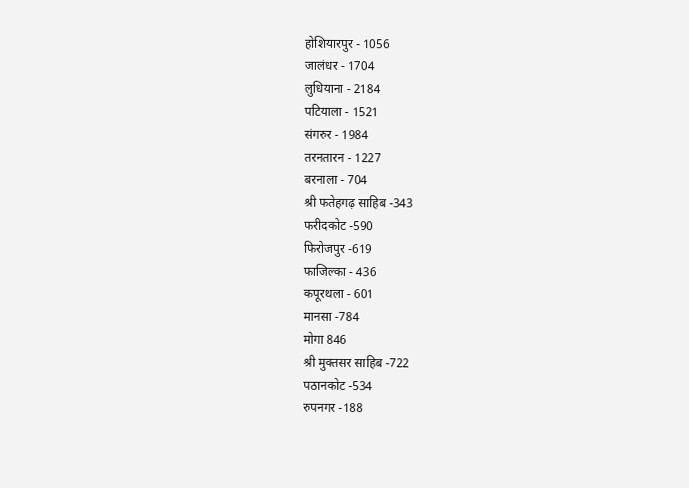होशियारपुर - 1056
जालंधर - 1704
लुधियाना - 2184
पटियाला - 1521
संगरुर - 1984
तरनतारन - 1227
बरनाला - 704
श्री फतेहगढ़ साहिब -343
फरीदकोट -590
फिरोजपुर -619
फाजिल्का - 436
कपूरथला - 601
मानसा -784
मोगा 846
श्री मुक्तसर साहिब -722
पठानकोट -534
रुपनगर -188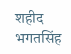शहीद भगतसिंह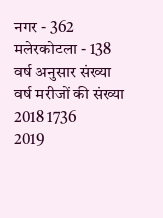नगर - 362
मलेरकोटला - 138
वर्ष अनुसार संख्या
वर्ष मरीजों की संख्या
2018 1736
2019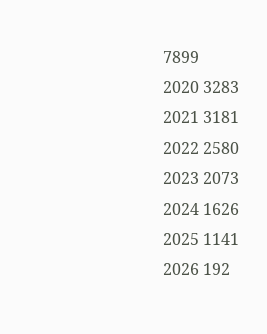7899
2020 3283
2021 3181
2022 2580
2023 2073
2024 1626
2025 1141
2026 192